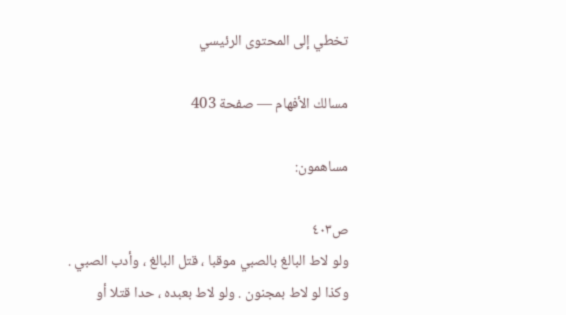تخطي إلى المحتوى الرئيسي

مسالك الأفهام — صفحة 403

مساهمون:

ص٤٠٣
ولو لاط البالغ بالصبي موقبا ، قتل البالغ ، وأدب الصبي . وكذا لو لاط بمجنون . ولو لاط بعبده ، حدا قتلا أو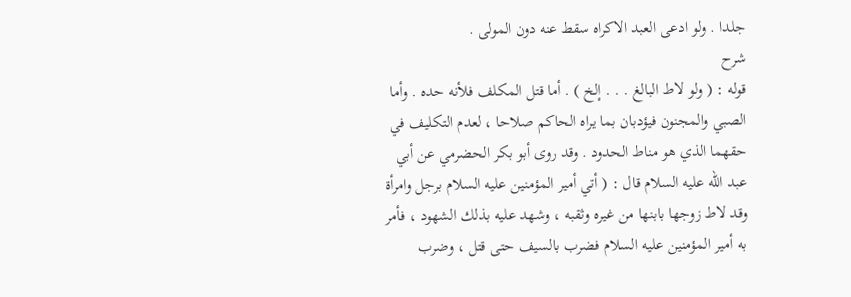جلدا . ولو ادعى العبد الاكراه سقط عنه دون المولى .
شرح
قوله : ( ولو لاط البالغ . . . إلخ ) . أما قتل المكلف فلأنه حده . وأما الصبي والمجنون فيؤدبان بما يراه الحاكم صلاحا ، لعدم التكليف في حقهما الذي هو مناط الحدود . وقد روى أبو بكر الحضرمي عن أبي عبد الله عليه السلام قال : ( أتي أمير المؤمنين عليه السلام برجل وامرأة وقد لاط زوجها بابنها من غيره وثقبه ، وشهد عليه بذلك الشهود ، فأمر به أمير المؤمنين عليه السلام فضرب بالسيف حتى قتل ، وضرب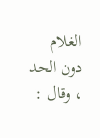الغلام دون الحد ، وقال :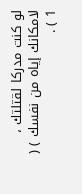لو كنت مدركا لقتلتك ، لامكانك إياه من نفسك ) ( 1 ) .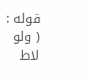قوله : ( ولو لاط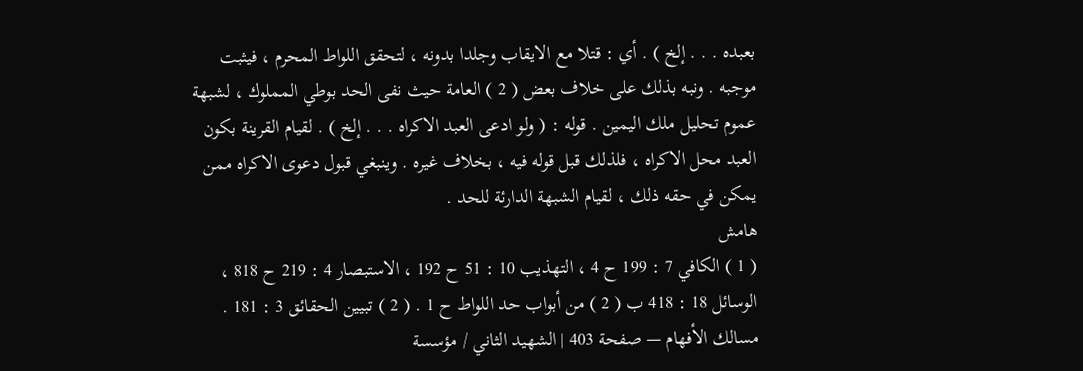بعبده . . . إلخ ) . أي : قتلا مع الايقاب وجلدا بدونه ، لتحقق اللواط المحرم ، فيثبت موجبه . ونبه بذلك على خلاف بعض ( 2 ) العامة حيث نفى الحد بوطي المملوك ، لشبهة عموم تحليل ملك اليمين . قوله : ( ولو ادعى العبد الاكراه . . . إلخ ) . لقيام القرينة بكون العبد محل الاكراه ، فلذلك قبل قوله فيه ، بخلاف غيره . وينبغي قبول دعوى الاكراه ممن يمكن في حقه ذلك ، لقيام الشبهة الدارئة للحد .
هامش
( 1 ) الكافي 7 : 199 ح 4 ، التهذيب 10 : 51 ح 192 ، الاستبصار 4 : 219 ح 818 ، الوسائل 18 : 418 ب ( 2 ) من أبواب حد اللواط ح 1 . ( 2 ) تبيين الحقائق 3 : 181 .
مسالك الأفهام — صفحة 403 | الشهيد الثاني / مؤسسة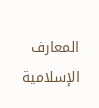المعارف الإسلامية